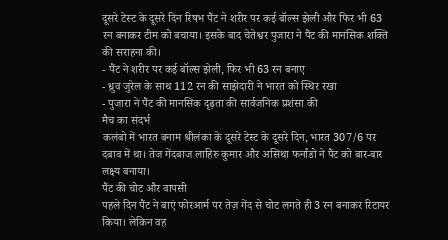दूसरे टेस्ट के दूसरे दिन रिषभ पैंट ने शरीर पर कई बॉल्स झेली और फिर भी 63 रन बनाकर टीम को बचाया। इसके बाद चेतेश्वर पुजारा ने पैंट की मानसिक शक्ति की सराहना की।
- पैंट ने शरीर पर कई बॉल्स झेली, फिर भी 63 रन बनाए
- ध्रुव जुरेल के साथ 112 रन की साझेदारी ने भारत को स्थिर रखा
- पुजारा ने पैंट की मानसिक दृढ़ता की सार्वजनिक प्रशंसा की
मैच का संदर्भ
कलंबो में भारत बनाम श्रीलंका के दूसरे टेस्ट के दूसरे दिन, भारत 307/6 पर दबाव में था। तेज गेंदबाज लाहिरु कुमार और असिथा फर्नांडो ने पैंट को बार‑बार लक्ष्य बनाया।
पैंट की चोट और वापसी
पहले दिन पैंट ने बाएं फोरआर्म पर तेज़ गेंद से चोट लगते ही 3 रन बनाकर रिटायर किया। लेकिन वह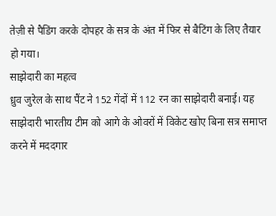तेज़ी से पैडिंग करके दोपहर के सत्र के अंत में फिर से बैटिंग के लिए तैयार हो गया।
साझेदारी का महत्व
ध्रुव जुरेल के साथ पैंट ने 152 गेंदों में 112 रन का साझेदारी बनाई। यह साझेदारी भारतीय टीम को आगे के ओवरों में विकेट खोए बिना सत्र समाप्त करने में मददगार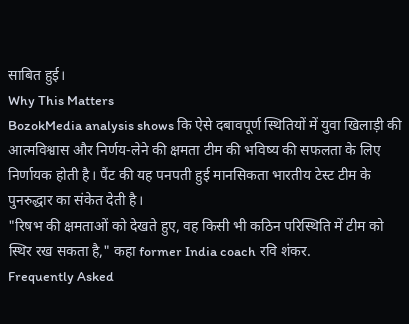साबित हुई।
Why This Matters
BozokMedia analysis shows कि ऐसे दबावपूर्ण स्थितियों में युवा खिलाड़ी की आत्मविश्वास और निर्णय‑लेने की क्षमता टीम की भविष्य की सफलता के लिए निर्णायक होती है। पैंट की यह पनपती हुई मानसिकता भारतीय टेस्ट टीम के पुनरुद्धार का संकेत देती है।
"रिषभ की क्षमताओं को देखते हुए, वह किसी भी कठिन परिस्थिति में टीम को स्थिर रख सकता है," कहा former India coach रवि शंकर.
Frequently Asked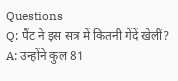Questions
Q: पैंट ने इस सत्र में कितनी गेंदें खेलीं?
A: उन्होंने कुल 81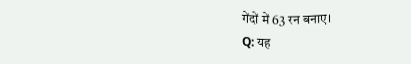गेंदों में 63 रन बनाए।
Q: यह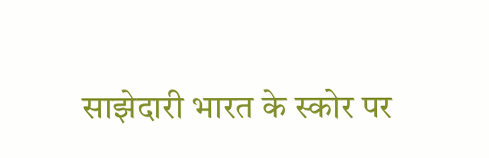साझेदारी भारत के स्कोर पर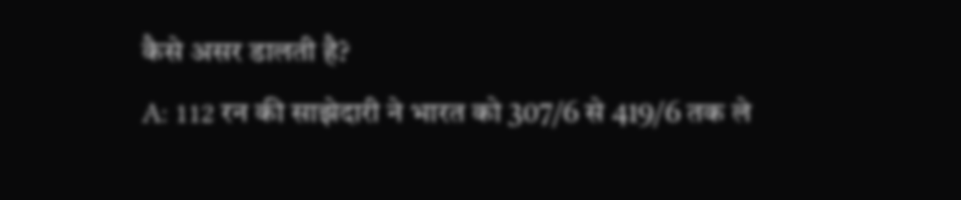कैसे असर डालती है?
A: 112 रन की साझेदारी ने भारत को 307/6 से 419/6 तक ले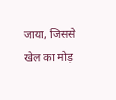जाया, जिससे खेल का मोड़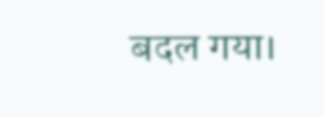बदल गया।